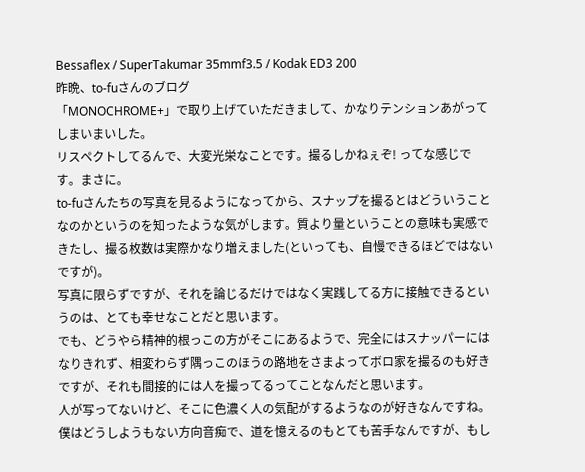Bessaflex / SuperTakumar 35mmf3.5 / Kodak ED3 200
昨晩、to-fuさんのブログ
「MONOCHROME+」で取り上げていただきまして、かなりテンションあがってしまいまいした。
リスペクトしてるんで、大変光栄なことです。撮るしかねぇぞ! ってな感じです。まさに。
to-fuさんたちの写真を見るようになってから、スナップを撮るとはどういうことなのかというのを知ったような気がします。質より量ということの意味も実感できたし、撮る枚数は実際かなり増えました(といっても、自慢できるほどではないですが)。
写真に限らずですが、それを論じるだけではなく実践してる方に接触できるというのは、とても幸せなことだと思います。
でも、どうやら精神的根っこの方がそこにあるようで、完全にはスナッパーにはなりきれず、相変わらず隅っこのほうの路地をさまよってボロ家を撮るのも好きですが、それも間接的には人を撮ってるってことなんだと思います。
人が写ってないけど、そこに色濃く人の気配がするようなのが好きなんですね。
僕はどうしようもない方向音痴で、道を憶えるのもとても苦手なんですが、もし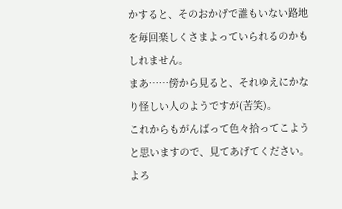かすると、そのおかげで誰もいない路地を毎回楽しくさまよっていられるのかもしれません。
まあ……傍から見ると、それゆえにかなり怪しい人のようですが(苦笑)。
これからもがんばって色々拾ってこようと思いますので、見てあげてください。
よろ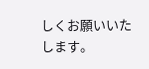しくお願いいたします。